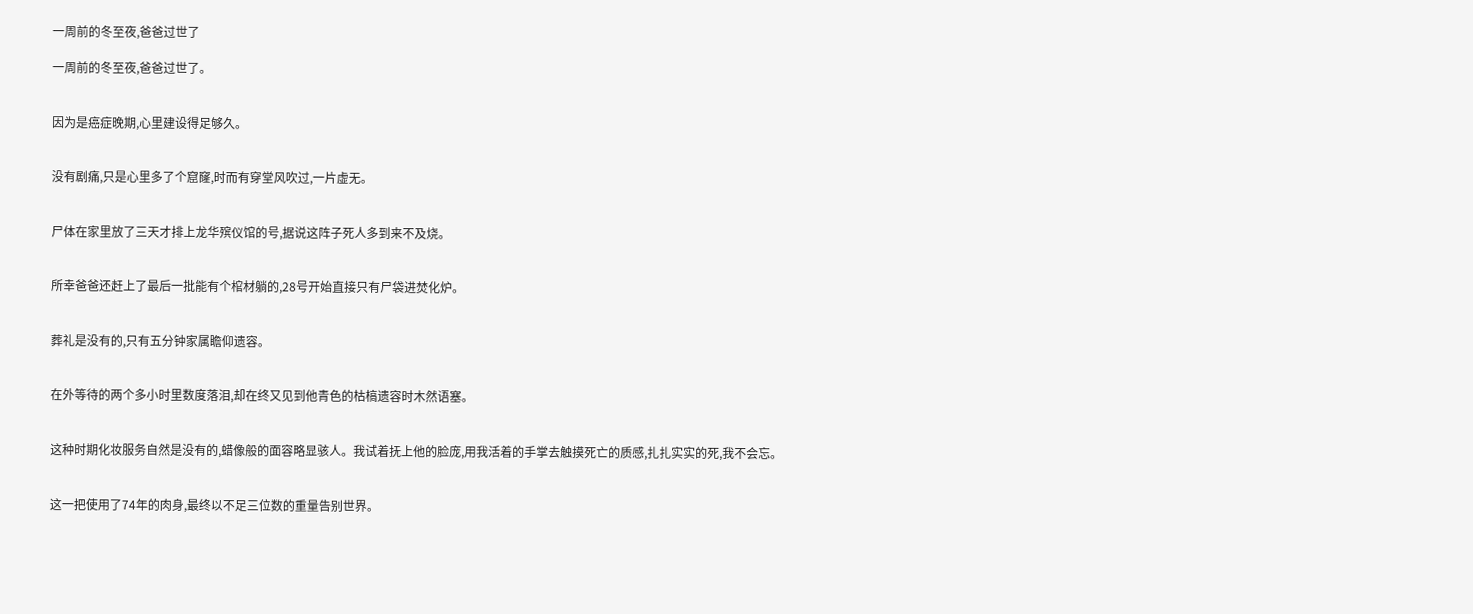一周前的冬至夜,爸爸过世了

一周前的冬至夜,爸爸过世了。


因为是癌症晚期,心里建设得足够久。


没有剧痛,只是心里多了个窟窿,时而有穿堂风吹过,一片虚无。


尸体在家里放了三天才排上龙华殡仪馆的号,据说这阵子死人多到来不及烧。


所幸爸爸还赶上了最后一批能有个棺材躺的,28号开始直接只有尸袋进焚化炉。


葬礼是没有的,只有五分钟家属瞻仰遗容。


在外等待的两个多小时里数度落泪,却在终又见到他青色的枯槁遗容时木然语塞。


这种时期化妆服务自然是没有的,蜡像般的面容略显骇人。我试着抚上他的脸庞,用我活着的手掌去触摸死亡的质感,扎扎实实的死,我不会忘。


这一把使用了74年的肉身,最终以不足三位数的重量告别世界。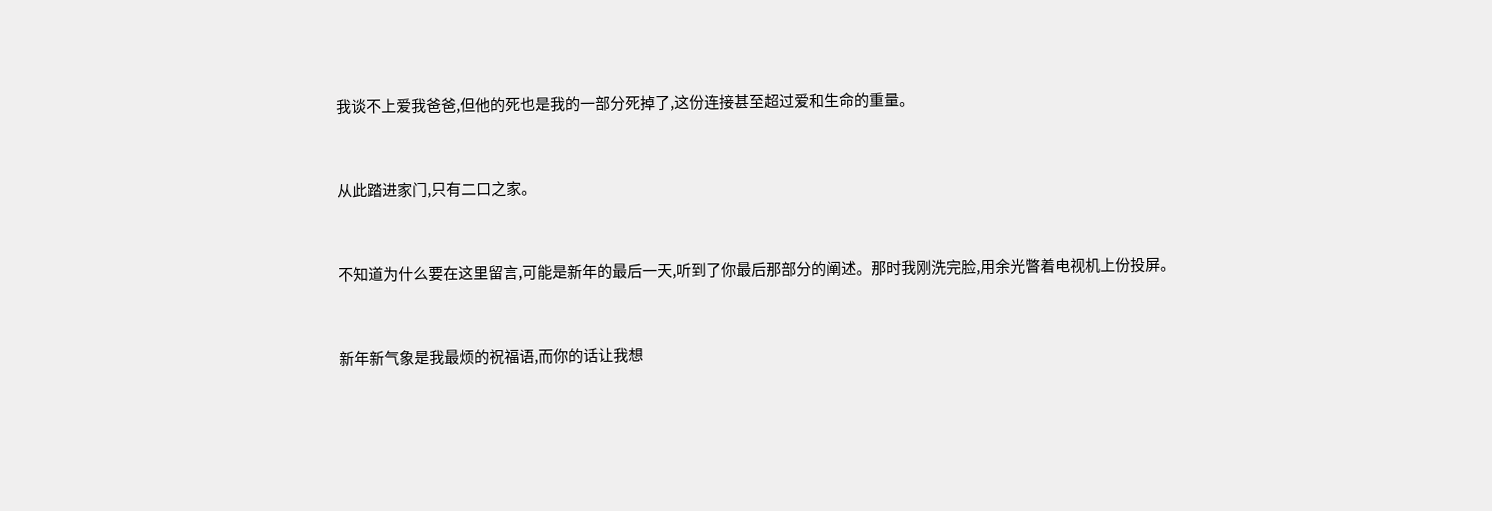我谈不上爱我爸爸,但他的死也是我的一部分死掉了,这份连接甚至超过爱和生命的重量。


从此踏进家门,只有二口之家。


不知道为什么要在这里留言,可能是新年的最后一天,听到了你最后那部分的阐述。那时我刚洗完脸,用余光瞥着电视机上份投屏。


新年新气象是我最烦的祝福语,而你的话让我想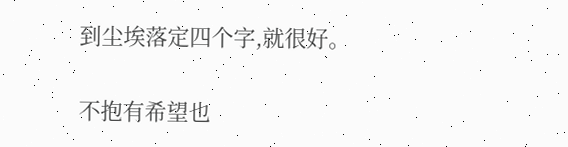到尘埃落定四个字,就很好。


不抱有希望也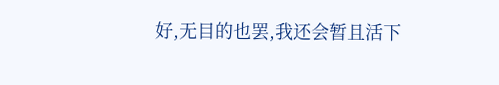好,无目的也罢,我还会暂且活下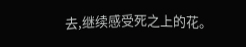去,继续感受死之上的花。